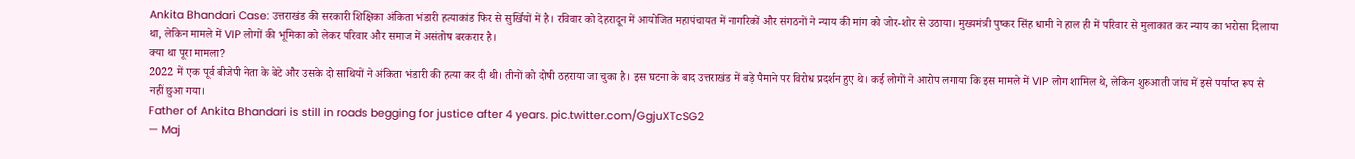Ankita Bhandari Case: उत्तराखंड की सरकारी शिक्षिका अंकिता भंडारी हत्याकांड फिर से सुर्खियों में है। रविवार को देहरादून में आयोजित महापंचायत में नागरिकों और संगठनों ने न्याय की मांग को जोर-शोर से उठाया। मुख्यमंत्री पुष्कर सिंह धामी ने हाल ही में परिवार से मुलाकात कर न्याय का भरोसा दिलाया था, लेकिन मामले में VIP लोगों की भूमिका को लेकर परिवार और समाज में असंतोष बरकरार है।
क्या था पूरा मामला?
2022 में एक पूर्व बीजेपी नेता के बेटे और उसके दो साथियों ने अंकिता भंडारी की हत्या कर दी थी। तीनों को दोषी ठहराया जा चुका है। इस घटना के बाद उत्तराखंड में बड़े पैमाने पर विरोध प्रदर्शन हुए थे। कई लोगों ने आरोप लगाया कि इस मामले में VIP लोग शामिल थे, लेकिन शुरुआती जांच में इसे पर्याप्त रूप से नहीं छुआ गया।
Father of Ankita Bhandari is still in roads begging for justice after 4 years. pic.twitter.com/GgjuXTcSG2
— Maj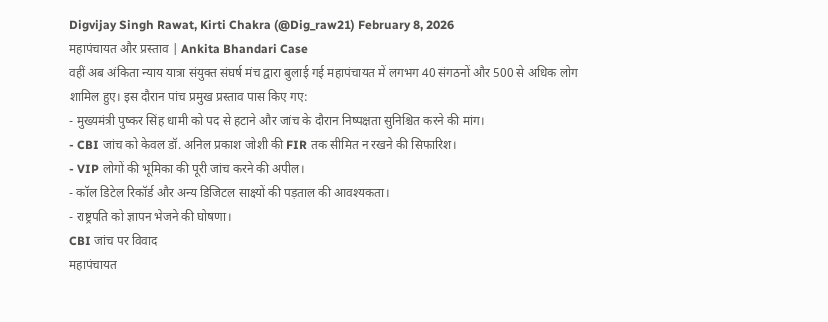Digvijay Singh Rawat, Kirti Chakra (@Dig_raw21) February 8, 2026
महापंचायत और प्रस्ताव | Ankita Bhandari Case
वहीं अब अंकिता न्याय यात्रा संयुक्त संघर्ष मंच द्वारा बुलाई गई महापंचायत में लगभग 40 संगठनों और 500 से अधिक लोग शामिल हुए। इस दौरान पांच प्रमुख प्रस्ताव पास किए गए:
- मुख्यमंत्री पुष्कर सिंह धामी को पद से हटाने और जांच के दौरान निष्पक्षता सुनिश्चित करने की मांग।
- CBI जांच को केवल डॉ. अनिल प्रकाश जोशी की FIR तक सीमित न रखने की सिफारिश।
- VIP लोगों की भूमिका की पूरी जांच करने की अपील।
- कॉल डिटेल रिकॉर्ड और अन्य डिजिटल साक्ष्यों की पड़ताल की आवश्यकता।
- राष्ट्रपति को ज्ञापन भेजने की घोषणा।
CBI जांच पर विवाद
महापंचायत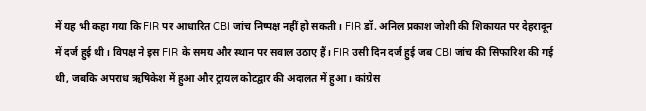में यह भी कहा गया कि FIR पर आधारित CBI जांच निष्पक्ष नहीं हो सकती। FIR डॉ. अनिल प्रकाश जोशी की शिकायत पर देहरादून में दर्ज हुई थी। विपक्ष ने इस FIR के समय और स्थान पर सवाल उठाए हैं। FIR उसी दिन दर्ज हुई जब CBI जांच की सिफारिश की गई थी, जबकि अपराध ऋषिकेश में हुआ और ट्रायल कोटद्वार की अदालत में हुआ। कांग्रेस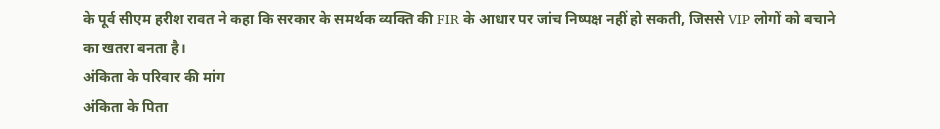के पूर्व सीएम हरीश रावत ने कहा कि सरकार के समर्थक व्यक्ति की FIR के आधार पर जांच निष्पक्ष नहीं हो सकती, जिससे VIP लोगों को बचाने का खतरा बनता है।
अंकिता के परिवार की मांग
अंकिता के पिता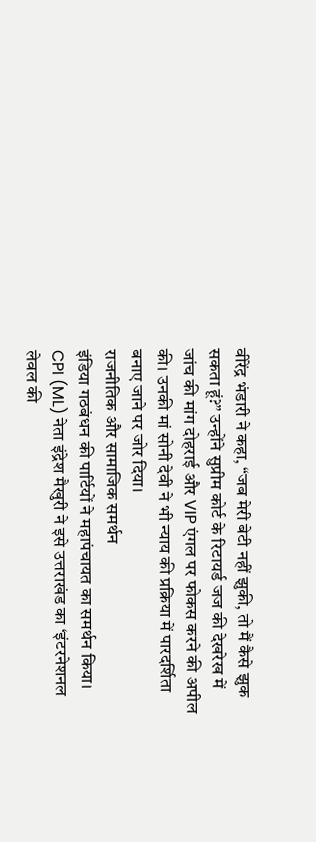वीरेंद्र भंडारी ने कहा, “जब मेरी बेटी नहीं झुकी, तो मैं कैसे झुक सकता हूं?” उन्होंने सुप्रीम कोर्ट के रिटायर्ड जज की देखरेख में जांच की मांग दोहराई और VIP एंगल पर फोकस करने की अपील की। उनकी मां सोनी देवी ने भी न्याय की प्रक्रिया में पारदर्शिता बनाए जाने पर जोर दिया।
राजनीतिक और सामाजिक समर्थन
इंडिया गठबंधन की पार्टियों ने महापंचायत का समर्थन किया। CPI (ML) नेता इंद्रेश मैखुरी ने इसे उत्तराखंड का ‘इंटरनेशनल लेवल की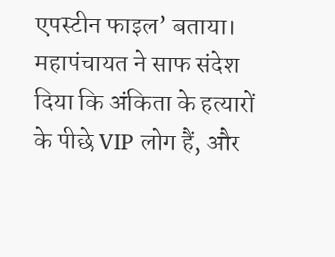एपस्टीन फाइल’ बताया। महापंचायत ने साफ संदेश दिया कि अंकिता के हत्यारों के पीछे VIP लोग हैं, और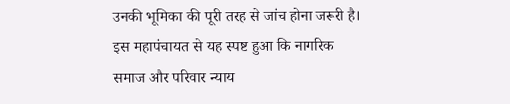उनकी भूमिका की पूरी तरह से जांच होना जरूरी है।
इस महापंचायत से यह स्पष्ट हुआ कि नागरिक समाज और परिवार न्याय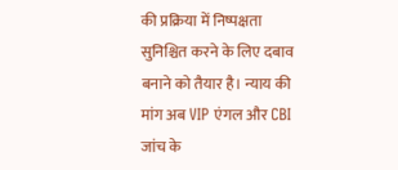की प्रक्रिया में निष्पक्षता सुनिश्चित करने के लिए दबाव बनाने को तैयार है। न्याय की मांग अब VIP एंगल और CBI जांच के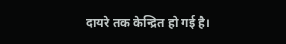दायरे तक केन्द्रित हो गई है।